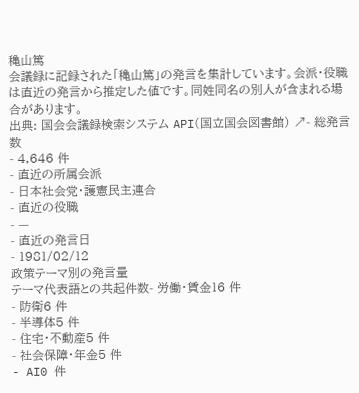穐山篤
会議録に記録された「穐山篤」の発言を集計しています。会派・役職は直近の発言から推定した値です。同姓同名の別人が含まれる場合があります。
出典: 国会会議録検索システム API(国立国会図書館) ↗- 総発言数
- 4,646 件
- 直近の所属会派
- 日本社会党・護憲民主連合
- 直近の役職
- —
- 直近の発言日
- 1981/02/12
政策テーマ別の発言量
テーマ代表語との共起件数- 労働・賃金16 件
- 防衛6 件
- 半導体5 件
- 住宅・不動産5 件
- 社会保障・年金5 件
- AI0 件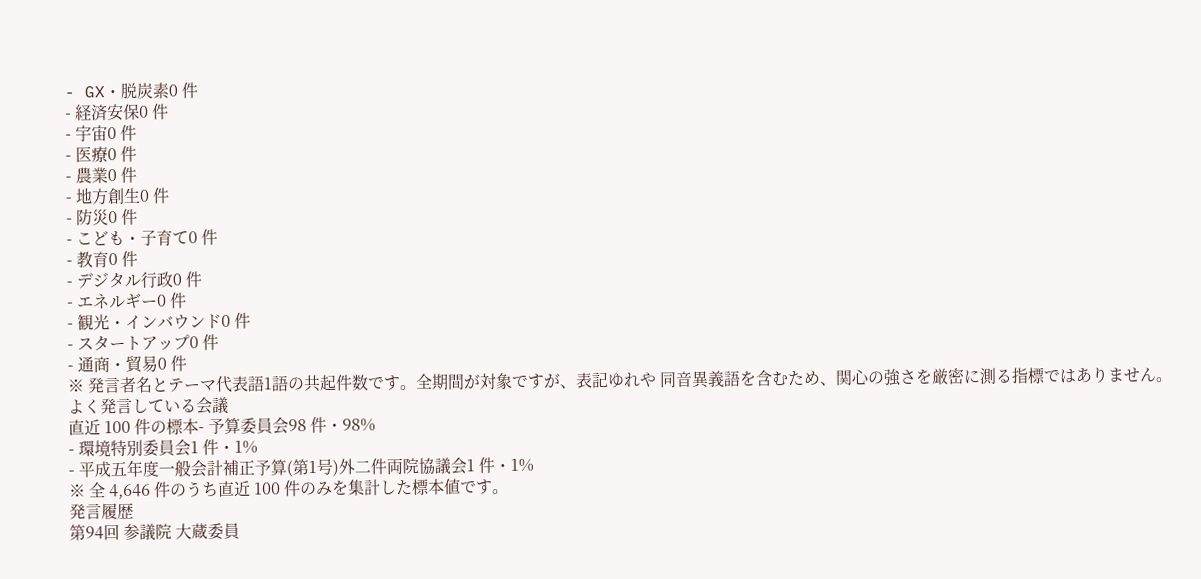- GX・脱炭素0 件
- 経済安保0 件
- 宇宙0 件
- 医療0 件
- 農業0 件
- 地方創生0 件
- 防災0 件
- こども・子育て0 件
- 教育0 件
- デジタル行政0 件
- エネルギー0 件
- 観光・インバウンド0 件
- スタートアップ0 件
- 通商・貿易0 件
※ 発言者名とテーマ代表語1語の共起件数です。全期間が対象ですが、表記ゆれや 同音異義語を含むため、関心の強さを厳密に測る指標ではありません。
よく発言している会議
直近 100 件の標本- 予算委員会98 件・98%
- 環境特別委員会1 件・1%
- 平成五年度一般会計補正予算(第1号)外二件両院協議会1 件・1%
※ 全 4,646 件のうち直近 100 件のみを集計した標本値です。
発言履歴
第94回 参議院 大蔵委員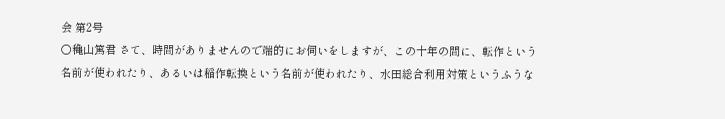会 第2号
○穐山篤君 さて、時間がありませんので端的にお伺いをしますが、この十年の間に、転作という名前が使われたり、あるいは稲作転換という名前が使われたり、水田総合利用対策というふうな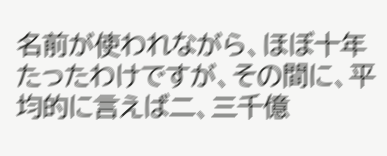名前が使われながら、ほぼ十年たったわけですが、その間に、平均的に言えば二、三千億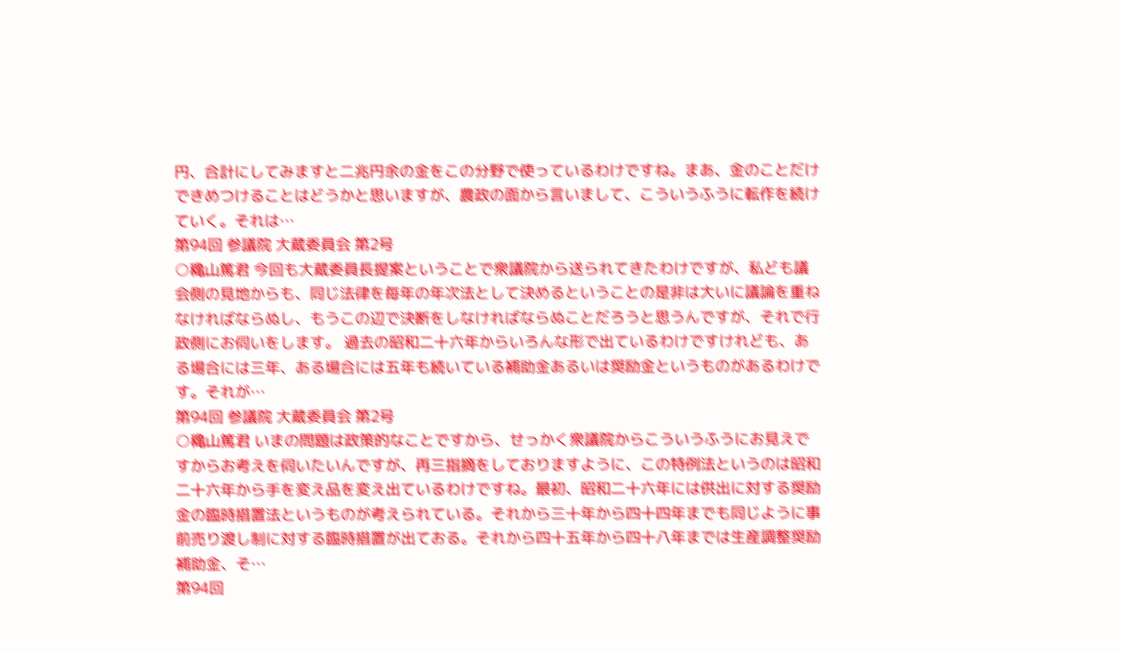円、合計にしてみますと二兆円余の金をこの分野で使っているわけですね。まあ、金のことだけできめつけることはどうかと思いますが、農政の面から言いまして、こういうふうに転作を続けていく。それは…
第94回 参議院 大蔵委員会 第2号
○穐山篤君 今回も大蔵委員長提案ということで衆議院から送られてきたわけですが、私ども議会側の見地からも、同じ法律を毎年の年次法として決めるということの是非は大いに議論を重ねなければならぬし、もうこの辺で決断をしなければならぬことだろうと思うんですが、それで行政側にお伺いをします。 過去の昭和二十六年からいろんな形で出ているわけですけれども、ある場合には三年、ある場合には五年も続いている補助金あるいは奨励金というものがあるわけです。それが…
第94回 参議院 大蔵委員会 第2号
○穐山篤君 いまの問題は政策的なことですから、せっかく衆議院からこういうふうにお見えですからお考えを伺いたいんですが、再三指摘をしておりますように、この特例法というのは昭和二十六年から手を変え品を変え出ているわけですね。最初、昭和二十六年には供出に対する奨励金の臨時措置法というものが考えられている。それから三十年から四十四年までも同じように事前売り渡し制に対する臨時措置が出ておる。それから四十五年から四十八年までは生産調整奨励補助金、そ…
第94回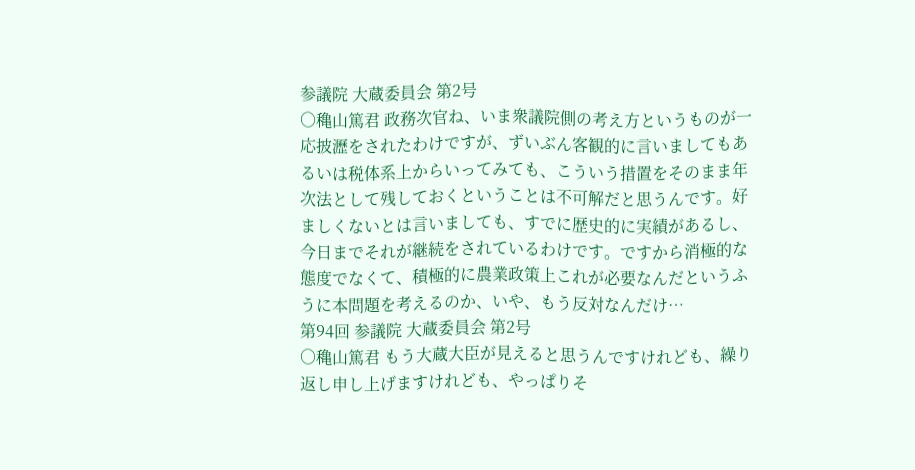参議院 大蔵委員会 第2号
○穐山篤君 政務次官ね、いま衆議院側の考え方というものが一応披瀝をされたわけですが、ずいぶん客観的に言いましてもあるいは税体系上からいってみても、こういう措置をそのまま年次法として残しておくということは不可解だと思うんです。好ましくないとは言いましても、すでに歴史的に実績があるし、今日までそれが継続をされているわけです。ですから消極的な態度でなくて、積極的に農業政策上これが必要なんだというふうに本問題を考えるのか、いや、もう反対なんだけ…
第94回 参議院 大蔵委員会 第2号
○穐山篤君 もう大蔵大臣が見えると思うんですけれども、繰り返し申し上げますけれども、やっぱりそ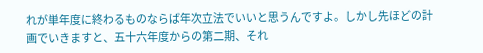れが単年度に終わるものならば年次立法でいいと思うんですよ。しかし先ほどの計画でいきますと、五十六年度からの第二期、それ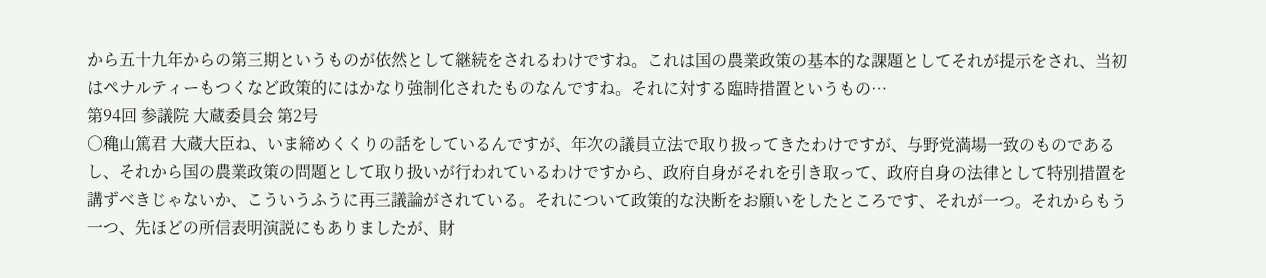から五十九年からの第三期というものが依然として継続をされるわけですね。これは国の農業政策の基本的な課題としてそれが提示をされ、当初はペナルティーもつくなど政策的にはかなり強制化されたものなんですね。それに対する臨時措置というもの…
第94回 参議院 大蔵委員会 第2号
○穐山篤君 大蔵大臣ね、いま締めくくりの話をしているんですが、年次の議員立法で取り扱ってきたわけですが、与野党満場一致のものであるし、それから国の農業政策の問題として取り扱いが行われているわけですから、政府自身がそれを引き取って、政府自身の法律として特別措置を講ずべきじゃないか、こういうふうに再三議論がされている。それについて政策的な決断をお願いをしたところです、それが一つ。それからもう一つ、先ほどの所信表明演説にもありましたが、財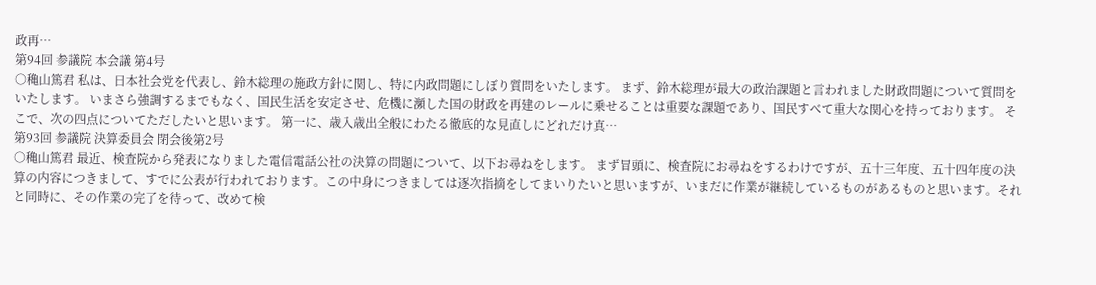政再…
第94回 参議院 本会議 第4号
○穐山篤君 私は、日本社会党を代表し、鈴木総理の施政方針に関し、特に内政問題にしぼり質問をいたします。 まず、鈴木総理が最大の政治課題と言われました財政問題について質問をいたします。 いまさら強調するまでもなく、国民生活を安定させ、危機に瀕した国の財政を再建のレールに乗せることは重要な課題であり、国民すべて重大な関心を持っております。 そこで、次の四点についてただしたいと思います。 第一に、歳入歳出全般にわたる徹底的な見直しにどれだけ真…
第93回 参議院 決算委員会 閉会後第2号
○穐山篤君 最近、検査院から発表になりました電信電話公社の決算の問題について、以下お尋ねをします。 まず冒頭に、検査院にお尋ねをするわけですが、五十三年度、五十四年度の決算の内容につきまして、すでに公表が行われております。この中身につきましては逐次指摘をしてまいりたいと思いますが、いまだに作業が継続しているものがあるものと思います。それと同時に、その作業の完了を待って、改めて検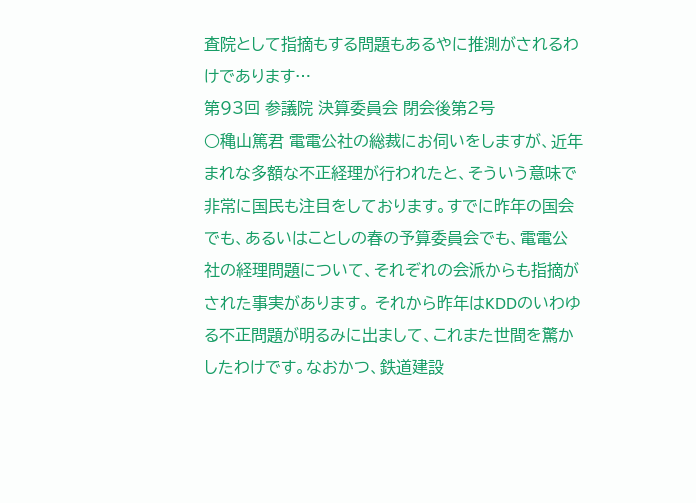査院として指摘もする問題もあるやに推測がされるわけであります…
第93回 参議院 決算委員会 閉会後第2号
○穐山篤君 電電公社の総裁にお伺いをしますが、近年まれな多額な不正経理が行われたと、そういう意味で非常に国民も注目をしております。すでに昨年の国会でも、あるいはことしの春の予算委員会でも、電電公社の経理問題について、それぞれの会派からも指摘がされた事実があります。 それから昨年はKDDのいわゆる不正問題が明るみに出まして、これまた世間を驚かしたわけです。なおかつ、鉄道建設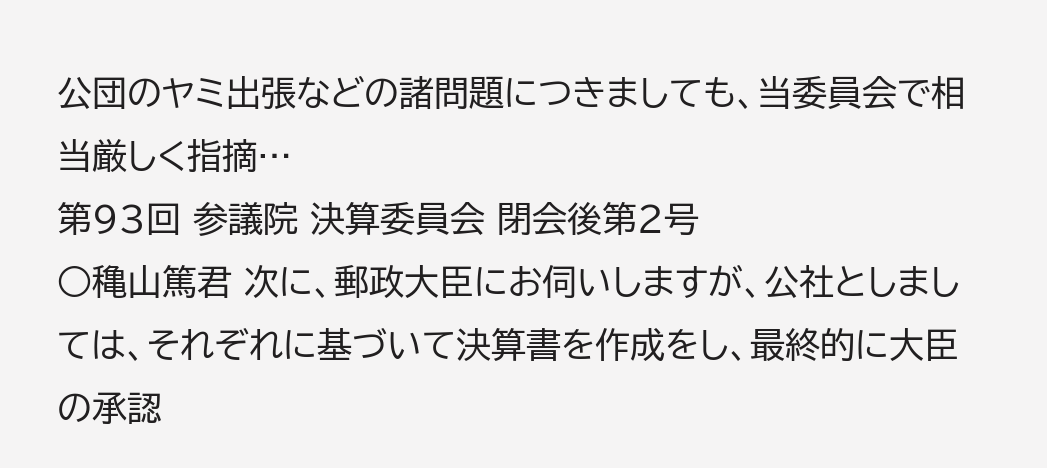公団のヤミ出張などの諸問題につきましても、当委員会で相当厳しく指摘…
第93回 参議院 決算委員会 閉会後第2号
○穐山篤君 次に、郵政大臣にお伺いしますが、公社としましては、それぞれに基づいて決算書を作成をし、最終的に大臣の承認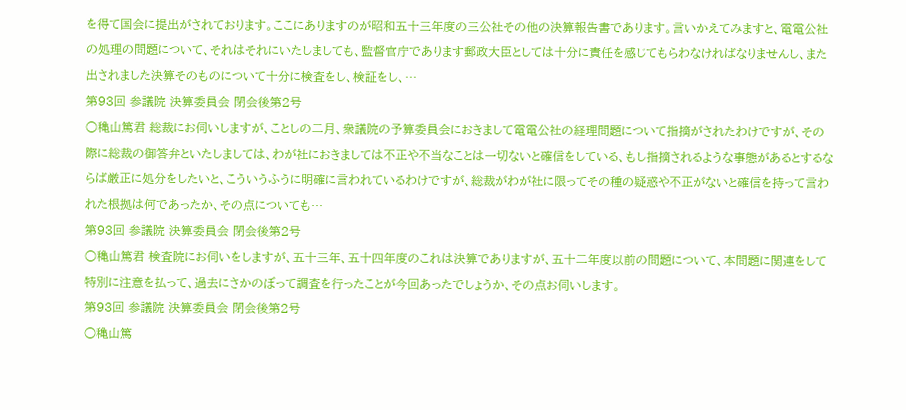を得て国会に提出がされております。ここにありますのが昭和五十三年度の三公社その他の決算報告書であります。言いかえてみますと、電電公社の処理の問題について、それはそれにいたしましても、監督官庁であります郵政大臣としては十分に責任を感じてもらわなければなりませんし、また出されました決算そのものについて十分に検査をし、検証をし、…
第93回 参議院 決算委員会 閉会後第2号
○穐山篤君 総裁にお伺いしますが、ことしの二月、衆議院の予算委員会におきまして電電公社の経理問題について指摘がされたわけですが、その際に総裁の御答弁といたしましては、わが社におきましては不正や不当なことは一切ないと確信をしている、もし指摘されるような事態があるとするならば厳正に処分をしたいと、こういうふうに明確に言われているわけですが、総裁がわが社に限ってその種の疑惑や不正がないと確信を持って言われた根拠は何であったか、その点についても…
第93回 参議院 決算委員会 閉会後第2号
○穐山篤君 検査院にお伺いをしますが、五十三年、五十四年度のこれは決算でありますが、五十二年度以前の問題について、本問題に関連をして特別に注意を払って、過去にさかのぼって調査を行ったことが今回あったでしょうか、その点お伺いします。
第93回 参議院 決算委員会 閉会後第2号
○穐山篤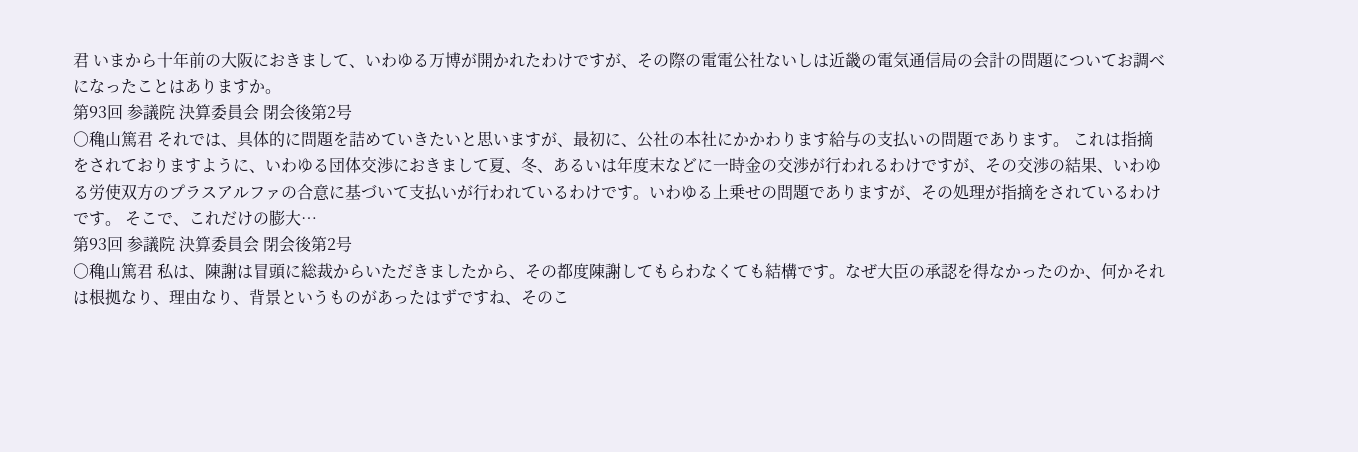君 いまから十年前の大阪におきまして、いわゆる万博が開かれたわけですが、その際の電電公社ないしは近畿の電気通信局の会計の問題についてお調べになったことはありますか。
第93回 参議院 決算委員会 閉会後第2号
○穐山篤君 それでは、具体的に問題を詰めていきたいと思いますが、最初に、公社の本社にかかわります給与の支払いの問題であります。 これは指摘をされておりますように、いわゆる団体交渉におきまして夏、冬、あるいは年度末などに一時金の交渉が行われるわけですが、その交渉の結果、いわゆる労使双方のプラスアルファの合意に基づいて支払いが行われているわけです。いわゆる上乗せの問題でありますが、その処理が指摘をされているわけです。 そこで、これだけの膨大…
第93回 参議院 決算委員会 閉会後第2号
○穐山篤君 私は、陳謝は冒頭に総裁からいただきましたから、その都度陳謝してもらわなくても結構です。なぜ大臣の承認を得なかったのか、何かそれは根拠なり、理由なり、背景というものがあったはずですね、そのこ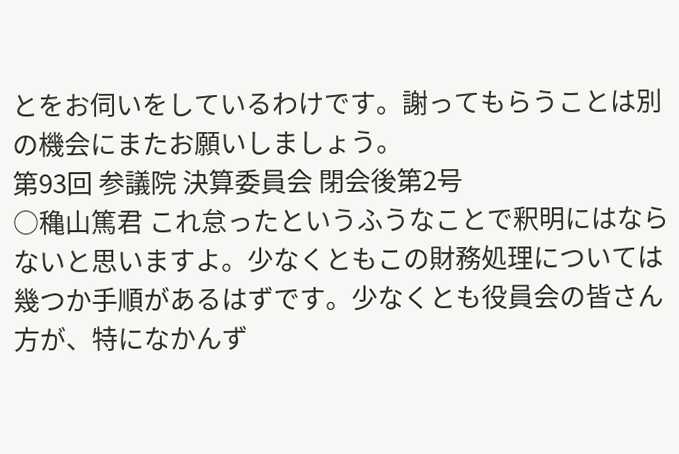とをお伺いをしているわけです。謝ってもらうことは別の機会にまたお願いしましょう。
第93回 参議院 決算委員会 閉会後第2号
○穐山篤君 これ怠ったというふうなことで釈明にはならないと思いますよ。少なくともこの財務処理については幾つか手順があるはずです。少なくとも役員会の皆さん方が、特になかんず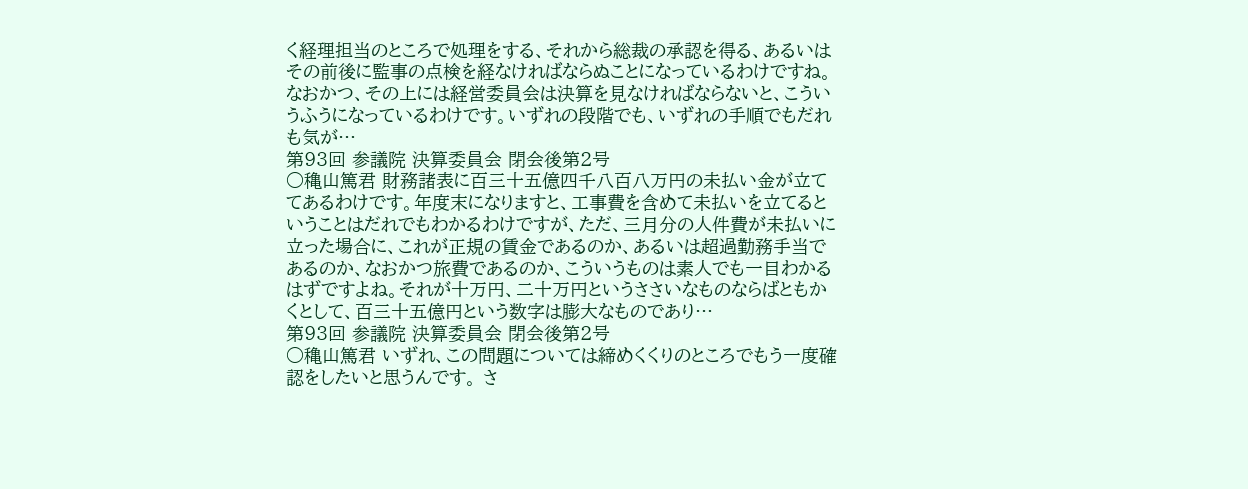く経理担当のところで処理をする、それから総裁の承認を得る、あるいはその前後に監事の点検を経なければならぬことになっているわけですね。なおかつ、その上には経営委員会は決算を見なければならないと、こういうふうになっているわけです。いずれの段階でも、いずれの手順でもだれも気が…
第93回 参議院 決算委員会 閉会後第2号
○穐山篤君 財務諸表に百三十五億四千八百八万円の未払い金が立ててあるわけです。年度末になりますと、工事費を含めて未払いを立てるということはだれでもわかるわけですが、ただ、三月分の人件費が未払いに立った場合に、これが正規の賃金であるのか、あるいは超過勤務手当であるのか、なおかつ旅費であるのか、こういうものは素人でも一目わかるはずですよね。それが十万円、二十万円というささいなものならばともかくとして、百三十五億円という数字は膨大なものであり…
第93回 参議院 決算委員会 閉会後第2号
○穐山篤君 いずれ、この問題については締めくくりのところでもう一度確認をしたいと思うんです。 さ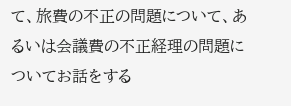て、旅費の不正の問題について、あるいは会議費の不正経理の問題についてお話をする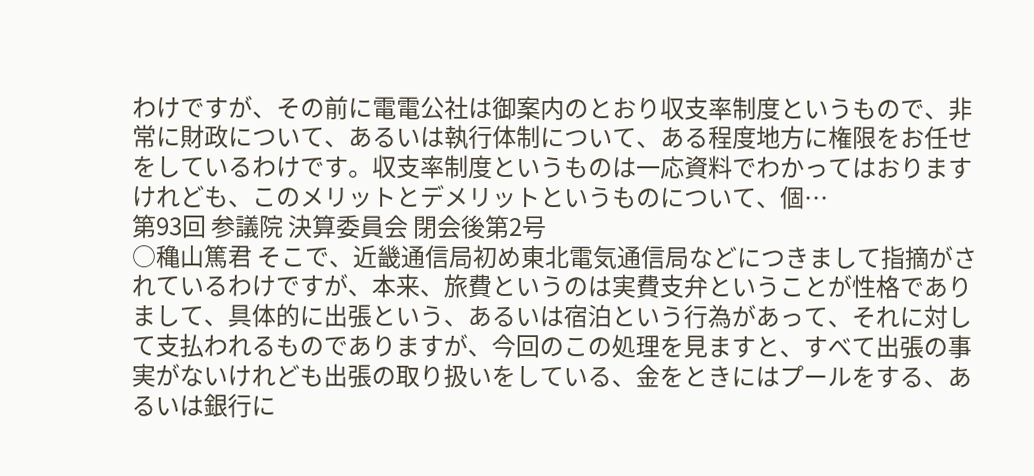わけですが、その前に電電公社は御案内のとおり収支率制度というもので、非常に財政について、あるいは執行体制について、ある程度地方に権限をお任せをしているわけです。収支率制度というものは一応資料でわかってはおりますけれども、このメリットとデメリットというものについて、個…
第93回 参議院 決算委員会 閉会後第2号
○穐山篤君 そこで、近畿通信局初め東北電気通信局などにつきまして指摘がされているわけですが、本来、旅費というのは実費支弁ということが性格でありまして、具体的に出張という、あるいは宿泊という行為があって、それに対して支払われるものでありますが、今回のこの処理を見ますと、すべて出張の事実がないけれども出張の取り扱いをしている、金をときにはプールをする、あるいは銀行に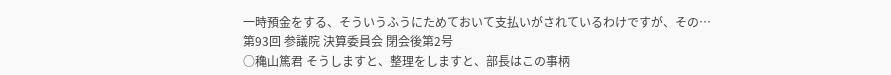一時預金をする、そういうふうにためておいて支払いがされているわけですが、その…
第93回 参議院 決算委員会 閉会後第2号
○穐山篤君 そうしますと、整理をしますと、部長はこの事柄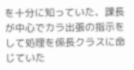を十分に知っていた、課長が中心でカラ出張の指示をして処理を係長クラスに命じていた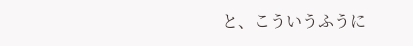と、こういうふうに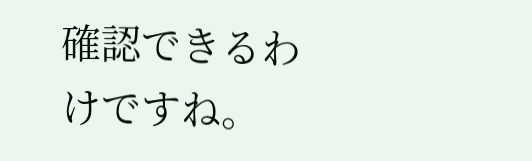確認できるわけですね。